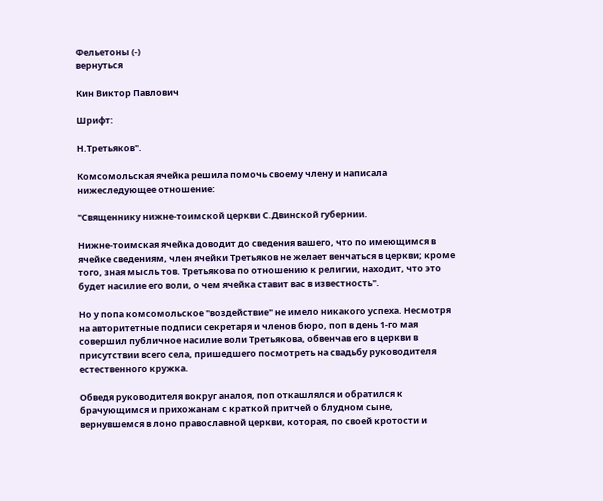Фельетоны (-)
вернуться

Кин Виктор Павлович

Шрифт:

Н.Третьяков".

Комсомольская ячейка решила помочь своему члену и написала нижеследующее отношение:

"Священнику нижне-тоимской церкви С.Двинской губернии.

Нижне-тоимская ячейка доводит до сведения вашего, что по имеющимся в ячейке сведениям, член ячейки Третьяков не желает венчаться в церкви; кроме того, зная мысль тов. Третьякова по отношению к религии, находит, что это будет насилие его воли, о чем ячейка ставит вас в известность".

Но у попа комсомольское "воздействие" не имело никакого успеха. Несмотря на авторитетные подписи секретаря и членов бюро, поп в день 1-го мая совершил публичное насилие воли Третьякова, обвенчав его в церкви в присутствии всего села, пришедшего посмотреть на свадьбу руководителя естественного кружка.

Обведя руководителя вокруг аналоя, поп откашлялся и обратился к брачующимся и прихожанам с краткой притчей о блудном сыне, вернувшемся в лоно православной церкви, которая, по своей кротости и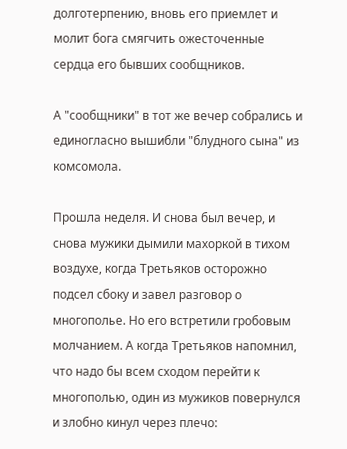долготерпению, вновь его приемлет и молит бога смягчить ожесточенные сердца его бывших сообщников.

А "сообщники" в тот же вечер собрались и единогласно вышибли "блудного сына" из комсомола.

Прошла неделя. И снова был вечер, и снова мужики дымили махоркой в тихом воздухе, когда Третьяков осторожно подсел сбоку и завел разговор о многополье. Но его встретили гробовым молчанием. А когда Третьяков напомнил, что надо бы всем сходом перейти к многополью, один из мужиков повернулся и злобно кинул через плечо: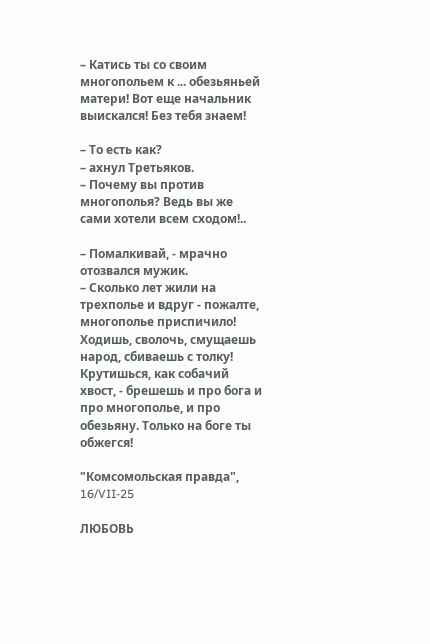– Катись ты со своим многопольем к ... обезьяньей матери! Вот еще начальник выискался! Без тебя знаем!

– То есть как?
– ахнул Третьяков.
– Почему вы против многополья? Ведь вы же сами хотели всем сходом!..

– Помалкивай, - мрачно отозвался мужик.
– Сколько лет жили на трехполье и вдруг - пожалте, многополье приспичило! Ходишь, сволочь, смущаешь народ, сбиваешь с толку! Крутишься, как собачий хвост, - брешешь и про бога и про многополье, и про обезьяну. Только на боге ты обжегся!

"Комсомольская правда", 16/VII-25

ЛЮБОВЬ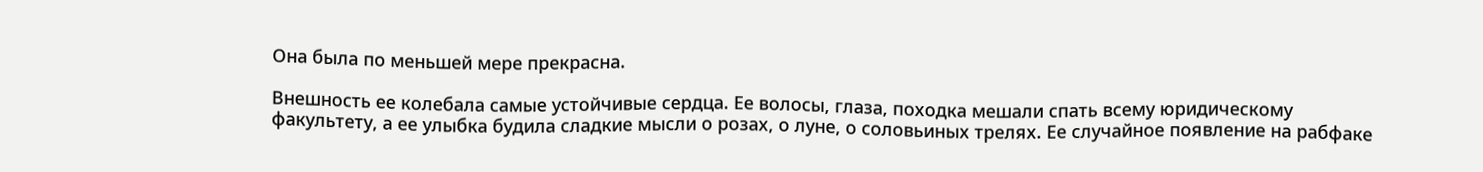Она была по меньшей мере прекрасна.

Внешность ее колебала самые устойчивые сердца. Ее волосы, глаза, походка мешали спать всему юридическому факультету, а ее улыбка будила сладкие мысли о розах, о луне, о соловьиных трелях. Ее случайное появление на рабфаке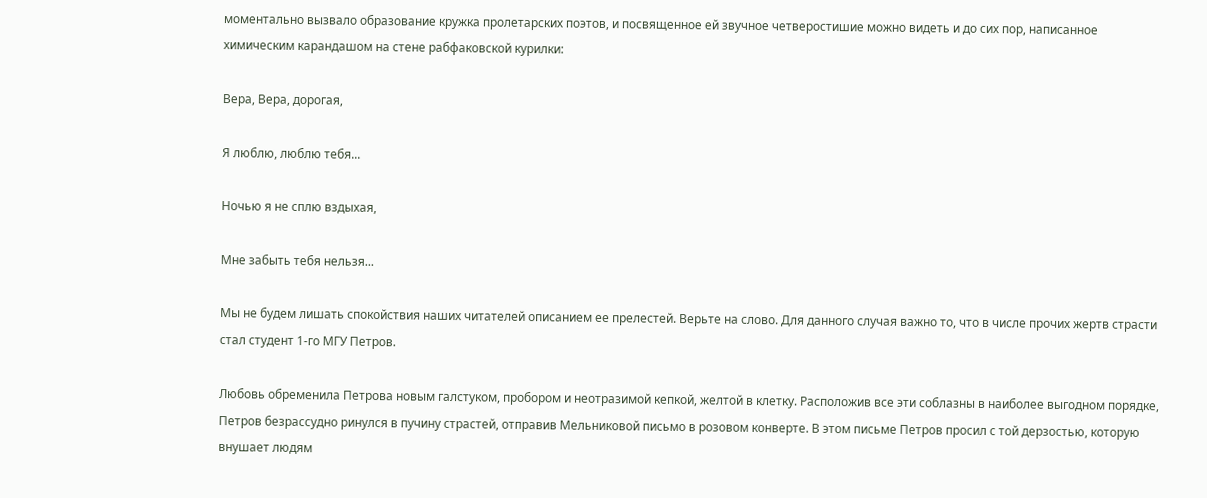моментально вызвало образование кружка пролетарских поэтов, и посвященное ей звучное четверостишие можно видеть и до сих пор, написанное химическим карандашом на стене рабфаковской курилки:

Вера, Вера, дорогая,

Я люблю, люблю тебя...

Ночью я не сплю вздыхая,

Мне забыть тебя нельзя...

Мы не будем лишать спокойствия наших читателей описанием ее прелестей. Верьте на слово. Для данного случая важно то, что в числе прочих жертв страсти стал студент 1-го МГУ Петров.

Любовь обременила Петрова новым галстуком, пробором и неотразимой кепкой, желтой в клетку. Расположив все эти соблазны в наиболее выгодном порядке, Петров безрассудно ринулся в пучину страстей, отправив Мельниковой письмо в розовом конверте. В этом письме Петров просил с той дерзостью, которую внушает людям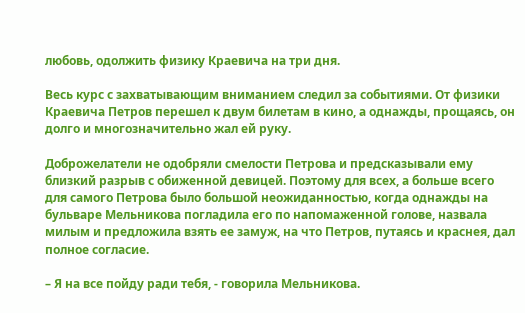любовь, одолжить физику Краевича на три дня.

Весь курс с захватывающим вниманием следил за событиями. От физики Краевича Петров перешел к двум билетам в кино, а однажды, прощаясь, он долго и многозначительно жал ей руку.

Доброжелатели не одобряли смелости Петрова и предсказывали ему близкий разрыв с обиженной девицей. Поэтому для всех, а больше всего для самого Петрова было большой неожиданностью, когда однажды на бульваре Мельникова погладила его по напомаженной голове, назвала милым и предложила взять ее замуж, на что Петров, путаясь и краснея, дал полное согласие.

– Я на все пойду ради тебя, - говорила Мельникова.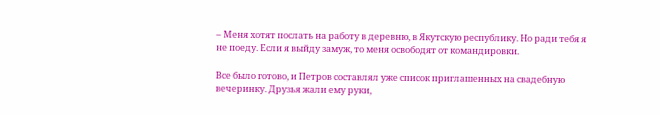– Меня хотят послать на работу в деревню, в Якутскую республику. Но ради тебя я не поеду. Если я выйду замуж, то меня освободят от командировки.

Все было готово, и Петров составлял уже список приглашенных на свадебную вечеринку. Друзья жали ему руки,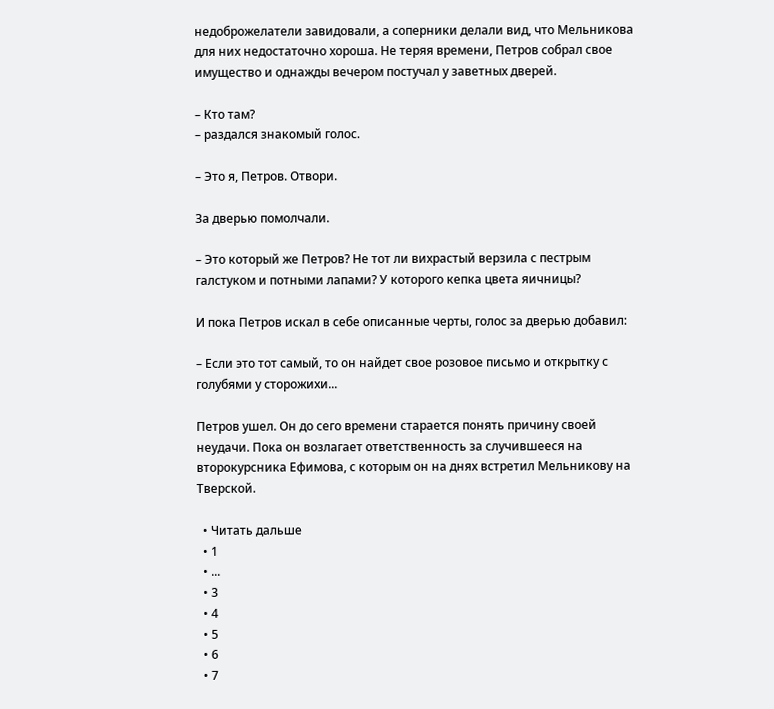недоброжелатели завидовали, а соперники делали вид, что Мельникова для них недостаточно хороша. Не теряя времени, Петров собрал свое имущество и однажды вечером постучал у заветных дверей.

– Кто там?
– раздался знакомый голос.

– Это я, Петров. Отвори.

За дверью помолчали.

– Это который же Петров? Не тот ли вихрастый верзила с пестрым галстуком и потными лапами? У которого кепка цвета яичницы?

И пока Петров искал в себе описанные черты, голос за дверью добавил:

– Если это тот самый, то он найдет свое розовое письмо и открытку с голубями у сторожихи...

Петров ушел. Он до сего времени старается понять причину своей неудачи. Пока он возлагает ответственность за случившееся на второкурсника Ефимова, с которым он на днях встретил Мельникову на Тверской.

  • Читать дальше
  • 1
  • ...
  • 3
  • 4
  • 5
  • 6
  • 7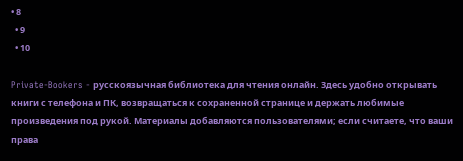• 8
  • 9
  • 10

Private-Bookers - русскоязычная библиотека для чтения онлайн. Здесь удобно открывать книги с телефона и ПК, возвращаться к сохраненной странице и держать любимые произведения под рукой. Материалы добавляются пользователями; если считаете, что ваши права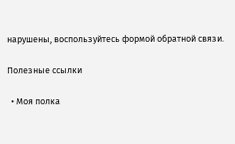нарушены, воспользуйтесь формой обратной связи.

Полезные ссылки

  • Моя полка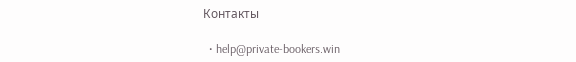Контакты

  • help@private-bookers.win